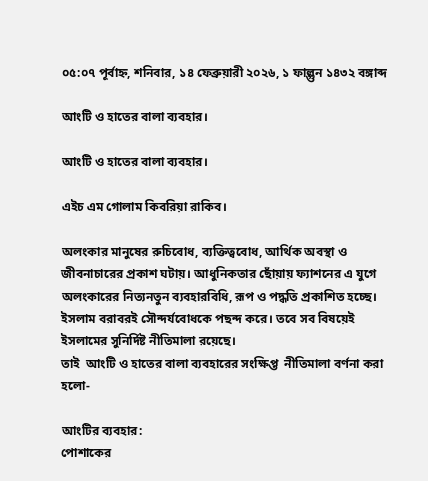০৫:০৭ পূর্বাহ্ন, শনিবার, ১৪ ফেব্রুয়ারী ২০২৬, ১ ফাল্গুন ১৪৩২ বঙ্গাব্দ

আংটি ও হাতের বালা ব্যবহার।

আংটি ও হাতের বালা ব্যবহার।

এইচ এম গোলাম কিবরিয়া রাকিব।

অলংকার মানুষের রুচিবোধ, ব্যক্তিত্ববোধ, আর্থিক অবস্থা ও জীবনাচারের প্রকাশ ঘটায়। আধুনিকতার ছোঁয়ায় ফ্যাশনের এ যুগে অলংকারের নিত্যনতুন ব্যবহারবিধি, রূপ ও পদ্ধতি প্রকাশিত হচ্ছে। ইসলাম বরাবরই সৌন্দর্যবোধকে পছন্দ করে। তবে সব বিষয়েই ইসলামের সুনির্দিষ্ট নীতিমালা রয়েছে।
তাই  আংটি ও হাতের বালা ব্যবহারের সংক্ষিপ্ত  নীতিমালা বর্ণনা করা হলো-

আংটির ব্যবহার:
পোশাকের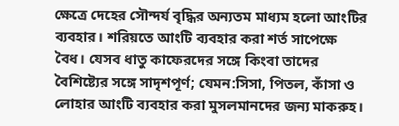ক্ষেত্রে দেহের সৌন্দর্য বৃদ্ধির অন্যতম মাধ্যম হলো আংটির ব্যবহার। শরিয়তে আংটি ব্যবহার করা শর্ত সাপেক্ষে বৈধ। যেসব ধাতু কাফেরদের সঙ্গে কিংবা তাদের বৈশিষ্ট্যের সঙ্গে সাদৃশপূর্ণ; যেমন:সিসা, পিতল, কাঁসা ও লোহার আংটি ব্যবহার করা মুসলমানদের জন্য মাকরুহ।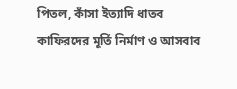পিতল, কাঁসা ইত্যাদি ধাতব কাফিরদের মূর্তি নির্মাণ ও আসবাব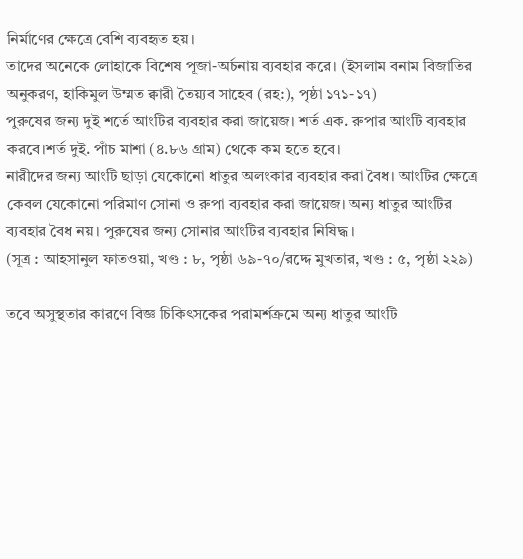নির্মাণের ক্ষেত্রে বেশি ব্যবহৃত হয়।
তাদের অনেকে লোহাকে বিশেষ পূজা-অর্চনায় ব্যবহার করে। (ইসলাম বনাম বিজাতির অনুকরণ, হাকিমুল উম্মত ক্বারী তৈয়্যব সাহেব (রহ:), পৃষ্ঠা ১৭১-১৭)
পুরুষের জন্য দুই শর্তে আংটির ব্যবহার করা জায়েজ। শর্ত এক. রুপার আংটি ব্যবহার করবে।শর্ত দুই. পাঁচ মাশা (৪.৮৬ গ্রাম) থেকে কম হতে হবে।
নারীদের জন্য আংটি ছাড়া যেকোনো ধাতুর অলংকার ব্যবহার করা বৈধ। আংটির ক্ষেত্রে কেবল যেকোনো পরিমাণ সোনা ও রুপা ব্যবহার করা জায়েজ। অন্য ধাতুর আংটির ব্যবহার বৈধ নয়। পুরুষের জন্য সোনার আংটির ব্যবহার নিষিদ্ধ।
(সূত্র : আহসানুল ফাতওয়া, খণ্ড : ৮, পৃষ্ঠা ৬৯-৭০/রদ্দে মুখতার, খণ্ড : ৫, পৃষ্ঠা ২২৯)

তবে অসুস্থতার কারণে বিজ্ঞ চিকিৎসকের পরামর্শক্রমে অন্য ধাতুর আংটি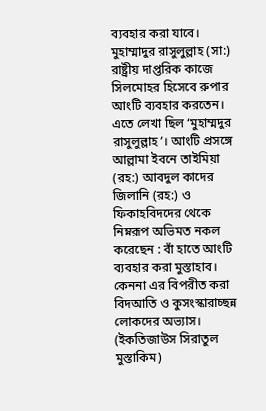ব্যবহার করা যাবে।
মুহাম্মাদুর রাসুলুল্লাহ (সা:) রাষ্ট্রীয় দাপ্তরিক কাজে সিলমোহর হিসেবে রুপার আংটি ব্যবহার করতেন। এতে লেখা ছিল ‘মুহাম্মদুর রাসুলুল্লাহ’। আংটি প্রসঙ্গে আল্লামা ইবনে তাইমিয়া (রহ:) আবদুল কাদের জিলানি (রহ:) ও ফিকাহবিদদের থেকে নিম্নরূপ অভিমত নকল করেছেন : বাঁ হাতে আংটি ব্যবহার করা মুস্তাহাব। কেননা এর বিপরীত করা বিদআতি ও কুসংস্কারাচ্ছন্ন লোকদের অভ্যাস।
(ইকতিজাউস সিরাতুল মুস্তাকিম)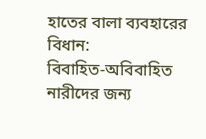হাতের বালা ব্যবহারের বিধান:
বিবাহিত-অবিবাহিত নারীদের জন্য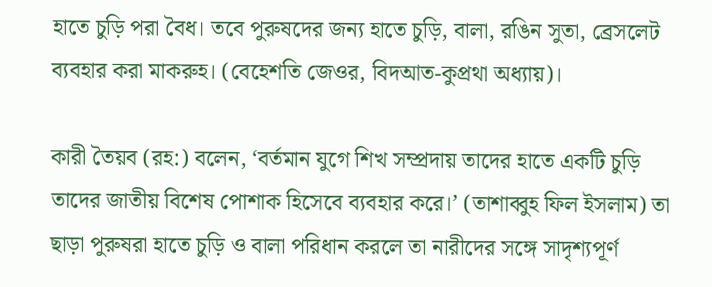হাতে চুড়ি পরা বৈধ। তবে পুরুষদের জন্য হাতে চুড়ি, বালা, রঙিন সুতা, ব্রেসলেট ব্যবহার করা মাকরুহ। (বেহেশতি জেওর, বিদআত-কুপ্রথা অধ্যায়)।

কারী তৈয়ব (রহ:) বলেন, ‘বর্তমান যুগে শিখ সম্প্রদায় তাদের হাতে একটি চুড়ি তাদের জাতীয় বিশেষ পোশাক হিসেবে ব্যবহার করে।’ (তাশাব্বুহ ফিল ইসলাম) তা ছাড়া পুরুষরা হাতে চুড়ি ও বালা পরিধান করলে তা নারীদের সঙ্গে সাদৃশ্যপূর্ণ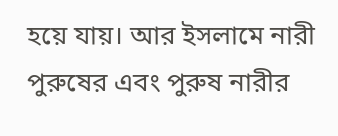হয়ে যায়। আর ইসলামে নারী পুরুষের এবং পুরুষ নারীর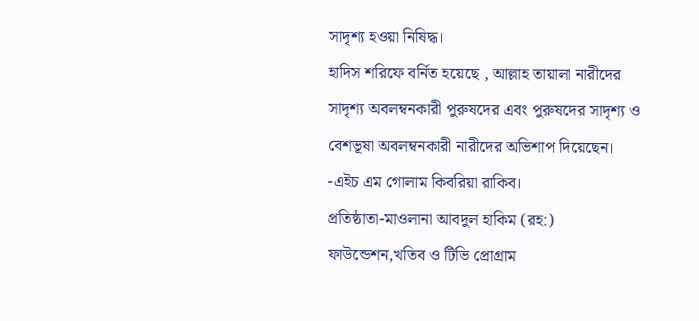সাদৃশ্য হওয়া নিষিদ্ধ।
হাদিস শরিফে বর্নিত হয়েছে , আল্লাহ তায়ালা নারীদের সাদৃশ্য অবলম্বনকারী পুরুষদের এবং পুরুষদের সাদৃশ্য ও বেশভূষা অবলম্বনকারী নারীদের অভিশাপ দিয়েছেন।
-এইচ এম গোলাম কিবরিয়া রাকিব।
প্রতিষ্ঠাতা-মাওলানা আবদুল হাকিম (রহ:) ফাউন্ডেশন,খতিব ও টিভি প্রোগ্রাম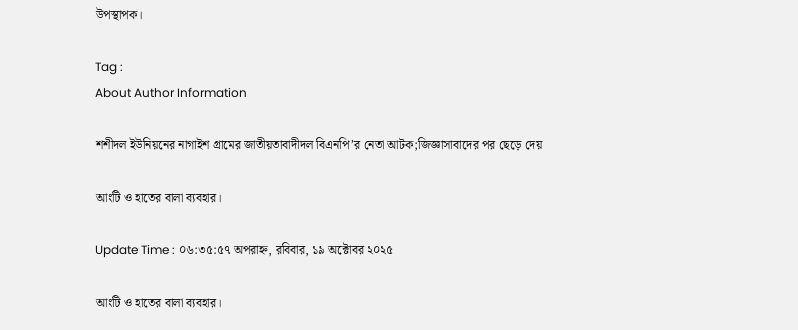উপস্থাপক।

Tag :
About Author Information

শশীদল ইউনিয়নের নাগাইশ গ্রামের জাতীয়তাবাদীদল বিএনপি’র নেতা আটক;জিজ্ঞাসাবাদের পর ছেড়ে দেয়

আংটি ও হাতের বালা ব্যবহার।

Update Time : ০৬:৩৫:৫৭ অপরাহ্ন, রবিবার, ১৯ অক্টোবর ২০২৫

আংটি ও হাতের বালা ব্যবহার।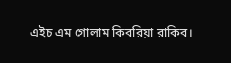এইচ এম গোলাম কিবরিয়া রাকিব।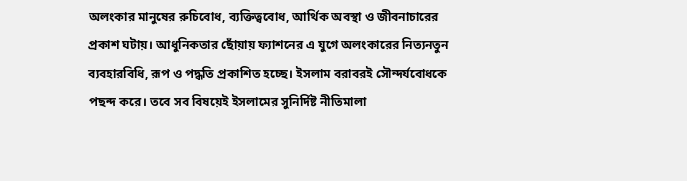অলংকার মানুষের রুচিবোধ, ব্যক্তিত্ববোধ, আর্থিক অবস্থা ও জীবনাচারের প্রকাশ ঘটায়। আধুনিকতার ছোঁয়ায় ফ্যাশনের এ যুগে অলংকারের নিত্যনতুন ব্যবহারবিধি, রূপ ও পদ্ধতি প্রকাশিত হচ্ছে। ইসলাম বরাবরই সৌন্দর্যবোধকে পছন্দ করে। তবে সব বিষয়েই ইসলামের সুনির্দিষ্ট নীতিমালা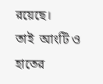রয়েছে।
তাই  আংটি ও হাতের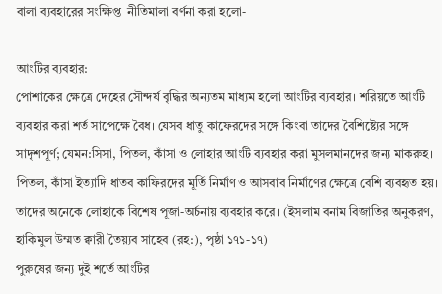বালা ব্যবহারের সংক্ষিপ্ত  নীতিমালা বর্ণনা করা হলো-

আংটির ব্যবহার:
পোশাকের ক্ষেত্রে দেহের সৌন্দর্য বৃদ্ধির অন্যতম মাধ্যম হলো আংটির ব্যবহার। শরিয়তে আংটি ব্যবহার করা শর্ত সাপেক্ষে বৈধ। যেসব ধাতু কাফেরদের সঙ্গে কিংবা তাদের বৈশিষ্ট্যের সঙ্গে সাদৃশপূর্ণ; যেমন:সিসা, পিতল, কাঁসা ও লোহার আংটি ব্যবহার করা মুসলমানদের জন্য মাকরুহ। পিতল, কাঁসা ইত্যাদি ধাতব কাফিরদের মূর্তি নির্মাণ ও আসবাব নির্মাণের ক্ষেত্রে বেশি ব্যবহৃত হয়।
তাদের অনেকে লোহাকে বিশেষ পূজা-অর্চনায় ব্যবহার করে। (ইসলাম বনাম বিজাতির অনুকরণ, হাকিমুল উম্মত ক্বারী তৈয়্যব সাহেব (রহ:), পৃষ্ঠা ১৭১-১৭)
পুরুষের জন্য দুই শর্তে আংটির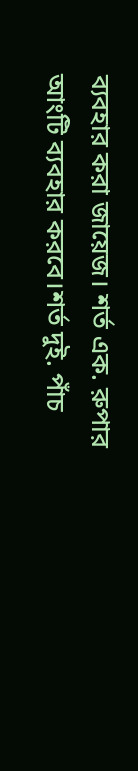ব্যবহার করা জায়েজ। শর্ত এক. রুপার আংটি ব্যবহার করবে।শর্ত দুই. পাঁচ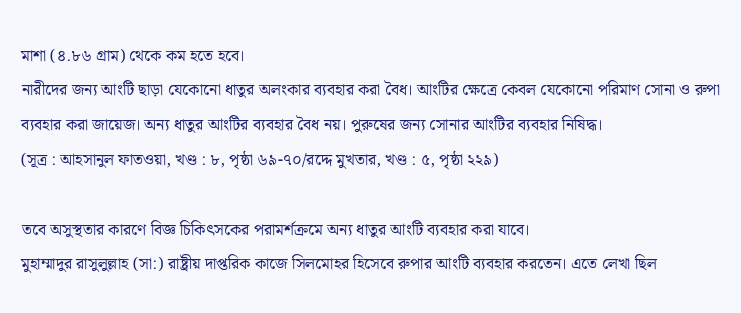মাশা (৪.৮৬ গ্রাম) থেকে কম হতে হবে।
নারীদের জন্য আংটি ছাড়া যেকোনো ধাতুর অলংকার ব্যবহার করা বৈধ। আংটির ক্ষেত্রে কেবল যেকোনো পরিমাণ সোনা ও রুপা ব্যবহার করা জায়েজ। অন্য ধাতুর আংটির ব্যবহার বৈধ নয়। পুরুষের জন্য সোনার আংটির ব্যবহার নিষিদ্ধ।
(সূত্র : আহসানুল ফাতওয়া, খণ্ড : ৮, পৃষ্ঠা ৬৯-৭০/রদ্দে মুখতার, খণ্ড : ৫, পৃষ্ঠা ২২৯)

তবে অসুস্থতার কারণে বিজ্ঞ চিকিৎসকের পরামর্শক্রমে অন্য ধাতুর আংটি ব্যবহার করা যাবে।
মুহাম্মাদুর রাসুলুল্লাহ (সা:) রাষ্ট্রীয় দাপ্তরিক কাজে সিলমোহর হিসেবে রুপার আংটি ব্যবহার করতেন। এতে লেখা ছিল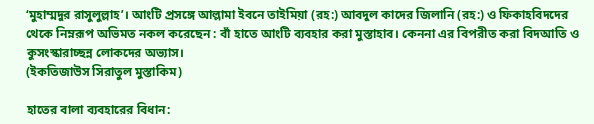‘মুহাম্মদুর রাসুলুল্লাহ’। আংটি প্রসঙ্গে আল্লামা ইবনে তাইমিয়া (রহ:) আবদুল কাদের জিলানি (রহ:) ও ফিকাহবিদদের থেকে নিম্নরূপ অভিমত নকল করেছেন : বাঁ হাতে আংটি ব্যবহার করা মুস্তাহাব। কেননা এর বিপরীত করা বিদআতি ও কুসংস্কারাচ্ছন্ন লোকদের অভ্যাস।
(ইকতিজাউস সিরাতুল মুস্তাকিম)

হাতের বালা ব্যবহারের বিধান: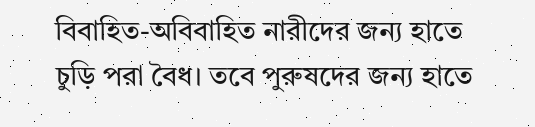বিবাহিত-অবিবাহিত নারীদের জন্য হাতে চুড়ি পরা বৈধ। তবে পুরুষদের জন্য হাতে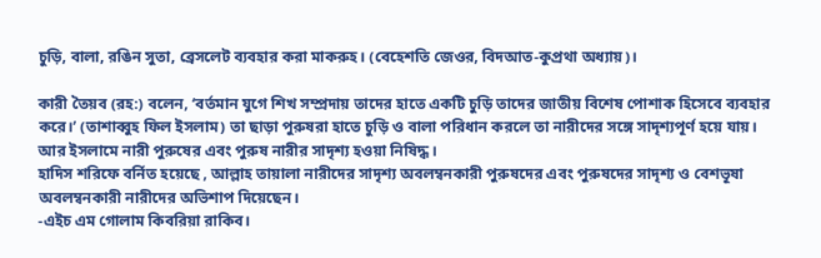চুড়ি, বালা, রঙিন সুতা, ব্রেসলেট ব্যবহার করা মাকরুহ। (বেহেশতি জেওর, বিদআত-কুপ্রথা অধ্যায়)।

কারী তৈয়ব (রহ:) বলেন, ‘বর্তমান যুগে শিখ সম্প্রদায় তাদের হাতে একটি চুড়ি তাদের জাতীয় বিশেষ পোশাক হিসেবে ব্যবহার করে।’ (তাশাব্বুহ ফিল ইসলাম) তা ছাড়া পুরুষরা হাতে চুড়ি ও বালা পরিধান করলে তা নারীদের সঙ্গে সাদৃশ্যপূর্ণ হয়ে যায়। আর ইসলামে নারী পুরুষের এবং পুরুষ নারীর সাদৃশ্য হওয়া নিষিদ্ধ।
হাদিস শরিফে বর্নিত হয়েছে , আল্লাহ তায়ালা নারীদের সাদৃশ্য অবলম্বনকারী পুরুষদের এবং পুরুষদের সাদৃশ্য ও বেশভূষা অবলম্বনকারী নারীদের অভিশাপ দিয়েছেন।
-এইচ এম গোলাম কিবরিয়া রাকিব।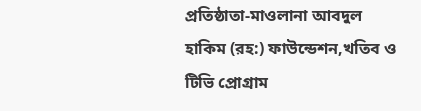প্রতিষ্ঠাতা-মাওলানা আবদুল হাকিম (রহ:) ফাউন্ডেশন,খতিব ও টিভি প্রোগ্রাম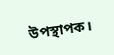উপস্থাপক।